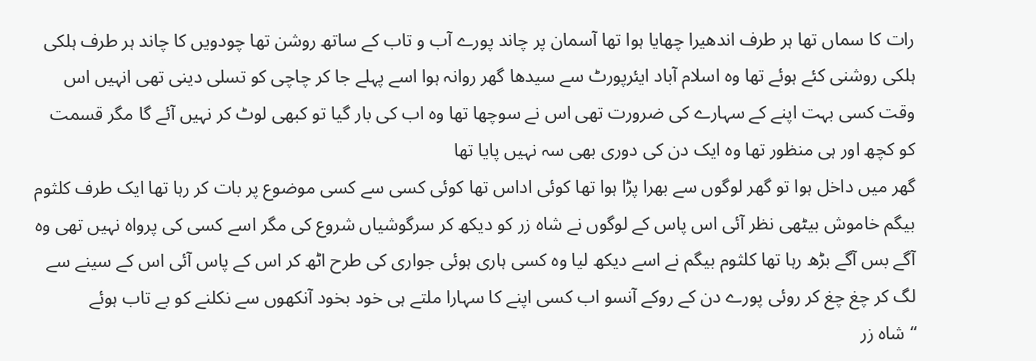رات کا سماں تھا ہر طرف اندھیرا چھایا ہوا تھا آسمان پر چاند پورے آب و تاب کے ساتھ روشن تھا چودویں کا چاند ہر طرف ہلکی ہلکی روشنی کئے ہوئے تھا وہ اسلام آباد ایئرپورٹ سے سیدھا گھر روانہ ہوا اسے پہلے جا کر چاچی کو تسلی دینی تھی انہیں اس وقت کسی بہت اپنے کے سہارے کی ضرورت تھی اس نے سوچھا تھا وہ اب کی بار گیا تو کبھی لوٹ کر نہیں آئے گا مگر قسمت کو کچھ اور ہی منظور تھا وہ ایک دن کی دوری بھی سہ نہیں پایا تھا
گھر میں داخل ہوا تو گھر لوگوں سے بھرا پڑا ہوا تھا کوئی اداس تھا کوئی کسی سے کسی موضوع پر بات کر رہا تھا ایک طرف کلثوم بیگم خاموش بیٹھی نظر آئی اس پاس کے لوگوں نے شاہ زر کو دیکھ کر سرگوشیاں شروع کی مگر اسے کسی کی پرواہ نہیں تھی وہ آگے بس آگے بڑھ رہا تھا کلثوم بیگم نے اسے دیکھ لیا وہ کسی ہاری ہوئی جواری کی طرح اٹھ کر اس کے پاس آئی اس کے سینے سے لگ کر چغ چغ کر روئی پورے دن کے روکے آنسو اب کسی اپنے کا سہارا ملتے ہی خود بخود آنکھوں سے نکلنے کو بے تاب ہوئے
“شاہ زر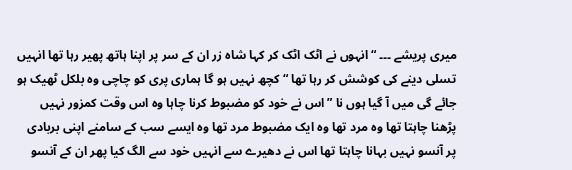میری پریشے ۔۔۔ “انہوں نے اٹک اٹک کر کہا شاہ زر ان کے سر پر اپنا ہاتھ پھیر رہا تھا انہیں تسلی دینے کی کوشش کر رہا تھا “کچھ نہیں ہو گا ہماری پری کو چاچی وہ بلکل ٹھیک ہو جائے گی میں آ گیا ہوں نا ” اس نے خود کو مضبوط کرنا چاہا وہ اس وقت کمزور نہیں پڑھنا چاہتا تھا وہ مرد تھا وہ ایک مضبوط مرد تھا وہ ایسے سب کے سامنے اپنی بربادی پر آنسو نہیں بہانا چاہتا تھا اس نے دھیرے سے انہیں خود سے الگ کیا پھر ان کے آنسو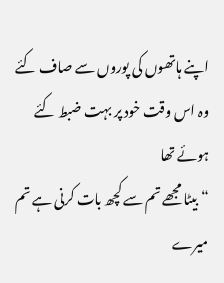اپنے ہاتھوں کی پوروں سے صاف کئے وہ اس وقت خود پر بہت ضبط کئے ہوئے تھا
“بیٹا مجھے تم سے کچھ بات کرنی ہے تم میرے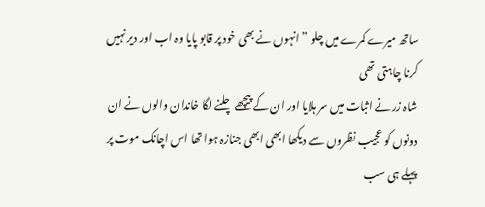ساتھ میرے کمرے میں چلو ” انہوں نے بھی خود پر قابو پایا وہ اب اور دیر نہیں کرنا چاہتی تھی
شاہ زر نے اثبات میں سر ہلایا اور ان کے پیچھے چلنے لگا خاندان والوں نے ان دونوں کو عجیب نظروں سے دیکھا ابھی ابھی جنازہ ہوا تھا اس اچانک موت پر پہلے ہی سب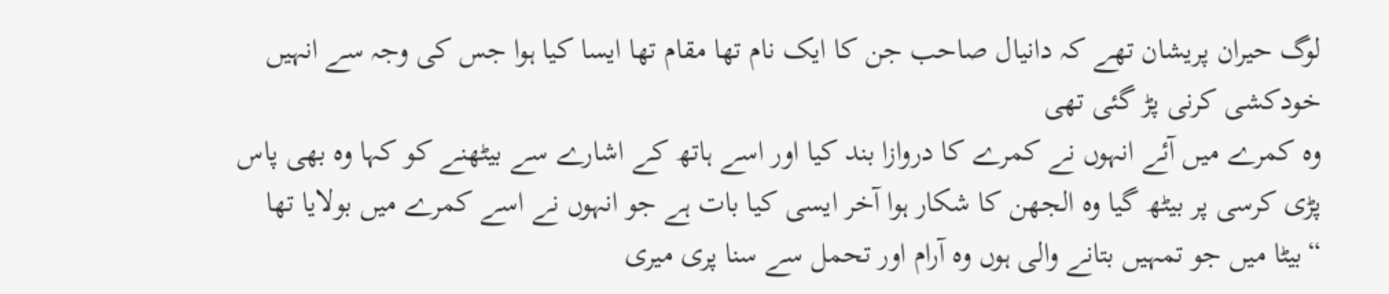لوگ حیران پریشان تھے کہ دانیال صاحب جن کا ایک نام تھا مقام تھا ایسا کیا ہوا جس کی وجہ سے انہیں خودکشی کرنی پڑ گئی تھی
وہ کمرے میں آئے انہوں نے کمرے کا دروازا بند کیا اور اسے ہاتھ کے اشارے سے بیٹھنے کو کہا وہ بھی پاس پڑی کرسی پر بیٹھ گیا وہ الجھن کا شکار ہوا آخر ایسی کیا بات ہے جو انہوں نے اسے کمرے میں بولایا تھا
“بیٹا میں جو تمہیں بتانے والی ہوں وہ آرام اور تحمل سے سنا پری میری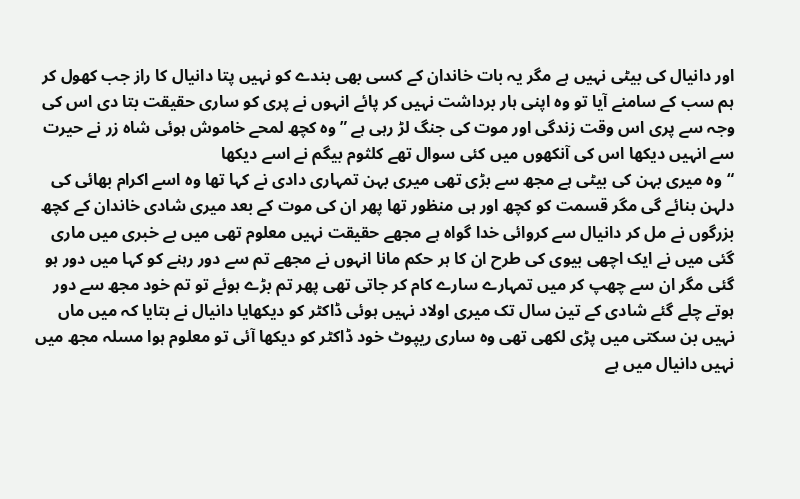اور دانیال کی بیٹی نہیں ہے مگر یہ بات خاندان کے کسی بھی بندے کو نہیں پتا دانیال کا راز جب کھول کر ہم سب کے سامنے آیا تو وہ اپنی ہار برداشت نہیں کر پائے انہوں نے پری کو ساری حقیقت بتا دی اس کی وجہ سے پری اس وقت زندگی اور موت کی جنگ لڑ رہی ہے ” وہ کچھ لمحے خاموش ہوئی شاہ زر نے حیرت سے انہیں دیکھا اس کی آنکھوں میں کئی سوال تھے کلثوم بیگم نے اسے دیکھا
“وہ میری بہن کی بیٹی ہے مجھ سے بڑی تھی میری بہن تمہاری دادی نے کہا تھا وہ اسے اکرام بھائی کی دلہن بنائے گی مگر قسمت کو کچھ اور ہی منظور تھا پھر ان کی موت کے بعد میری شادی خاندان کے کچھ بزرگوں نے مل کر دانیال سے کروائی خدا گواہ ہے مجھے حقیقت نہیں معلوم تھی میں بے خبری میں ماری گئی میں نے ایک اچھی بیوی کی طرح ان کا ہر حکم مانا انہوں نے مجھے تم سے دور رہنے کو کہا میں دور ہو گئی مگر ان سے چھپ کر میں تمہارے سارے کام کر جاتی تھی پھر تم بڑے ہوئے تو تم خود مجھ سے دور ہوتے چلے گئے شادی کے تین سال تک میری اولاد نہیں ہوئی ڈاکٹر کو دیکھایا دانیال نے بتایا کہ میں ماں نہیں بن سکتی میں پڑی لکھی تھی وہ ساری ریپوٹ خود ڈاکٹر کو دیکھا آئی تو معلوم ہوا مسلہ مجھ میں نہیں دانیال میں ہے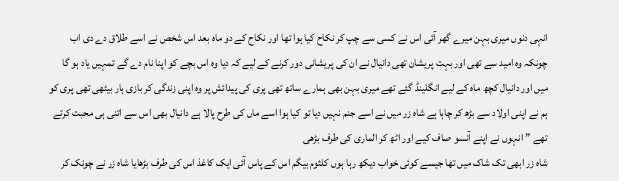انہی دنوں میری بہن میرے گھر آئی اس نے کسی سے چپ کر نکاح کیا ہوا تھا اور نکاح کے دو ماہ بعد اس شخص نے اسے طلاق دے دی اب چونکہ وہ امید سے تھی اور بہت پریشان تھی دانیال نے ان کی پریشانی دور کرنے کے لیے کہ دیا وہ اس بچے کو اپنا نام دے گے تمہیں یاد ہو گا میں اور دانیال کچھ ماہ کے لیے انگلینڈ گئے تھے میری بہن بھی ہمارے ساتھ تھی پری کی پیدائش پر وہ اپنی زندگی کر بازی ہار بیٹھی تھی پری کو ہم نے اپنی اولاد سے بڑھ کر چاہا ہے شاہ زر میں نے اسے جنم نہیں دیا تو کیا ہوا اسے ماں کی طرح پالا ہے دانیال بھی اس سے اتنی ہی محبت کرتے تھے ” انہوں نے اپنے آنسو صاف کیے اور اٹھ کر الماری کی طرف بڑھی
شاہ زر ابھی تک شاک میں تھا جیسے کوئی خواب دیکھ رہا ہوں کلثوم بیگم اس کے پاس آئی ایک کاغذ اس کی طرف بڑھایا شاہ زر نے چونک کر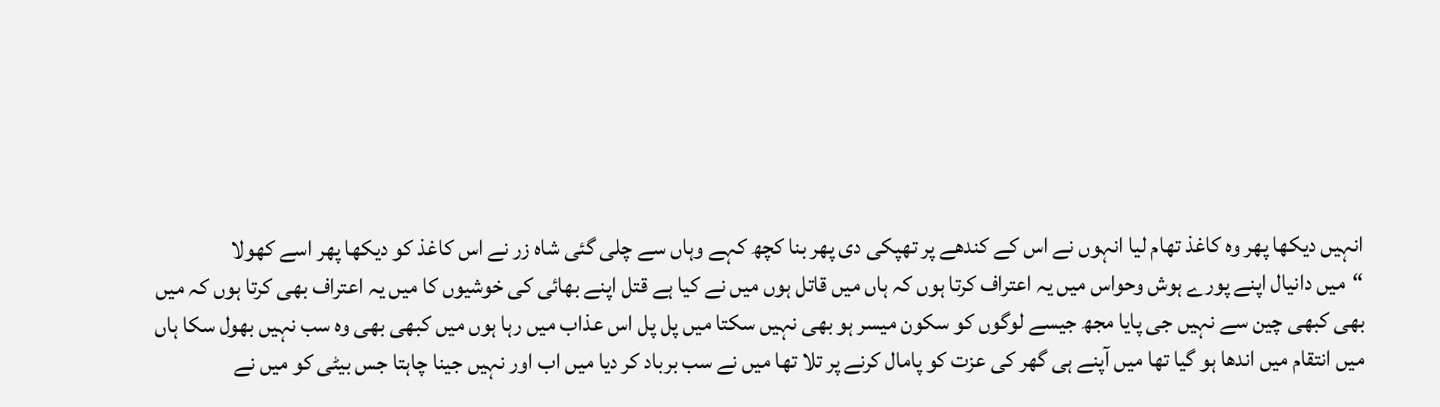انہیں دیکھا پھر وہ کاغذ تھام لیا انہوں نے اس کے کندھے پر تھپکی دی پھر بنا کچھ کہے وہاں سے چلی گئی شاہ زر نے اس کاغذ کو دیکھا پھر اسے کھولا
“میں دانیال اپنے پورے ہوش وحواس میں یہ اعتراف کرتا ہوں کہ ہاں میں قاتل ہوں میں نے کیا ہے قتل اپنے بھائی کی خوشیوں کا میں یہ اعتراف بھی کرتا ہوں کہ میں بھی کبھی چین سے نہیں جی پایا مجھ جیسے لوگوں کو سکون میسر ہو بھی نہیں سکتا میں پل پل اس عذاب میں رہا ہوں میں کبھی بھی وہ سب نہیں بھول سکا ہاں میں انتقام میں اندھا ہو گیا تھا میں آپنے ہی گھر کی عزت کو پامال کرنے پر تلا تھا میں نے سب برباد کر دیا میں اب اور نہیں جینا چاہتا جس بیٹی کو میں نے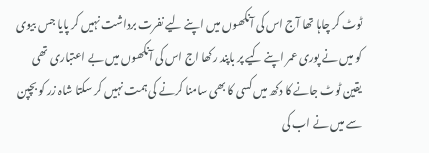ٹوٹ کر چاہا تھا آج اس کی آنکھوں میں اپنے لیے نفرت برداشت نہیں کر پایا جس بیوی کو میں نے پوری عمر اپنے کیے پر باپند رکھا اج اس کی آنکھوں میں بے اعتباری تھی یقین ٹوٹ جانے کا دکھ میں کسی کا بھی سامنا کرنے کی ہمت نہیں کر سکتا شاہ زر کو بچپن سے میں نے اب کی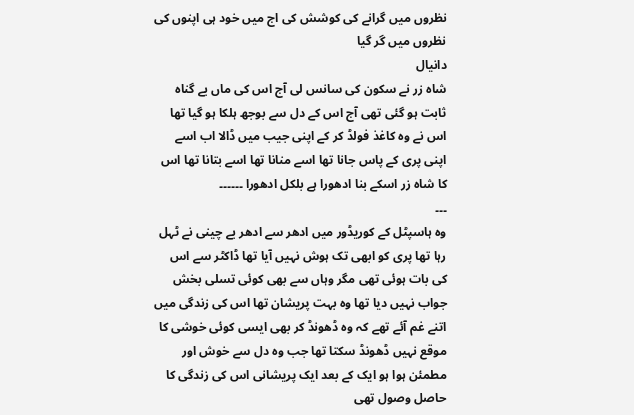نظروں میں گرانے کی کوشش کی اج میں خود ہی اپنوں کی نظروں میں گر گیا
دانیال
شاہ زر نے سکون کی سانس لی آج اس کی ماں بے گناہ ثابت ہو گئی تھی آج اس کے دل سے بوجھ ہلکا ہو گیا تھا اس نے وہ کاغذ فولڈ کر کے اپنی جیب میں ڈالا اب اسے اپنی پری کے پاس جانا تھا اسے منانا تھا اسے بتانا تھا اس کا شاہ زر اسکے بنا ادھورا ہے بلکل ادھورا ۔۔۔۔۔۔
۔۔۔
وہ ہاسپٹل کے کوریڈور میں ادھر سے ادھر بے چینی نے ٹہل رہا تھا پری کو ابھی تک ہوش نہیں آیا تھا ڈاکٹر سے اس کی بات ہوئی تھی مگر وہاں سے بھی کوئی تسلی بخش جواب نہیں دیا تھا وہ بہت پریشان تھا اس کی زندگی میں اتنے غم آئے تھے کہ وہ ڈھونڈ کر بھی ایسی کوئی خوشی کا موقع نہیں ڈھونڈ سکتا تھا جب وہ دل سے خوش اور مطمئن ہوا ہو ایک کے بعد ایک پریشانی اس کی زندگی کا حاصل وصول تھی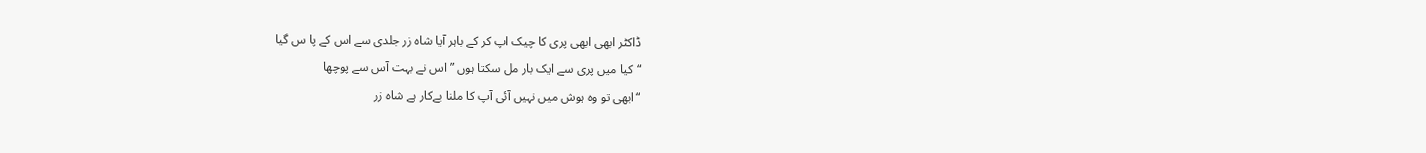ڈاکٹر ابھی ابھی پری کا چیک اپ کر کے باہر آیا شاہ زر جلدی سے اس کے پا س گیا
“کیا میں پری سے ایک بار مل سکتا ہوں ” اس نے بہت آس سے پوچھا
“ابھی تو وہ ہوش میں نہیں آئی آپ کا ملنا بےکار ہے شاہ زر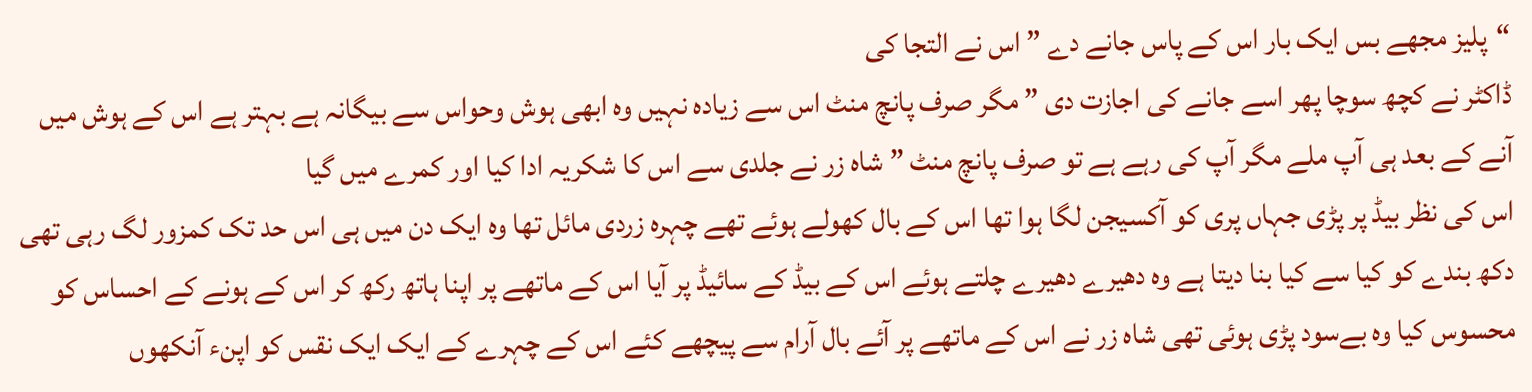“پلیز مجھے بس ایک بار اس کے پاس جانے دے ” اس نے التجا کی
ڈاکٹر نے کچھ سوچا پھر اسے جانے کی اجازت دی ” مگر صرف پانچ منٹ اس سے زیادہ نہیں وہ ابھی ہوش وحواس سے بیگانہ ہے بہتر ہے اس کے ہوش میں آنے کے بعد ہی آپ ملے مگر آپ کی رہے ہے تو صرف پانچ منٹ ” شاہ زر نے جلدی سے اس کا شکریہ ادا کیا اور کمرے میں گیا
اس کی نظر بیڈ پر پڑی جہاں پری کو آکسیجن لگا ہوا تھا اس کے بال کھولے ہوئے تھے چہرہ زردی مائل تھا وہ ایک دن میں ہی اس حد تک کمزور لگ رہی تھی دکھ بندے کو کیا سے کیا بنا دیتا ہے وہ دھیرے دھیرے چلتے ہوئے اس کے بیڈ کے سائیڈ پر آیا اس کے ماتھے پر اپنا ہاتھ رکھ کر اس کے ہونے کے احساس کو محسوس کیا وہ بےسود پڑی ہوئی تھی شاہ زر نے اس کے ماتھے پر آئے بال آرام سے پیچھے کئے اس کے چہرے کے ایک ایک نقس کو اپنء آنکھوں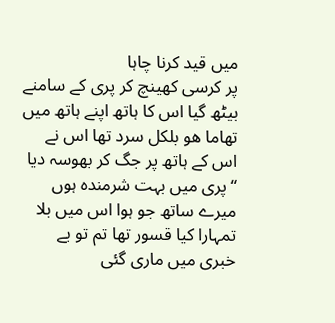میں قید کرنا چاہا
پر کرسی کھینچ کر پری کے سامنے بیٹھ گیا اس کا ہاتھ اپنے ہاتھ میں تھاما ھو بلکل سرد تھا اس نے اس کے ہاتھ پر جگ کر بھوسہ دیا
“پری میں بہت شرمندہ ہوں میرے ساتھ جو ہوا اس میں بلا تمہارا کیا قسور تھا تم تو بے خبری میں ماری گئی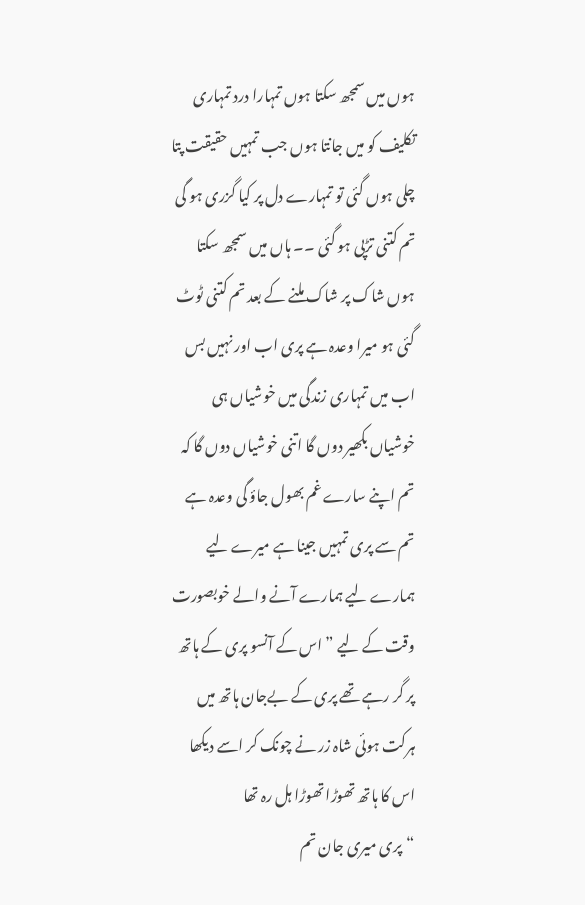ہوں میں سمجھ سکتا ہوں تمہارا درد تمہاری تکلیف کو میں جانتا ہوں جب تمہیں حقیقت پتا چلی ہوں گئی تو تمہارے دل پر کیا گزری ہو گی تم کتنی تڑپی ہو گئی ۔۔ ہاں میں سمجھ سکتا ہوں شاک پر شاک ملنے کے بعد تم کتنی ٹوٹ گئی ہو میرا وعدہ ہے پری اب اور نہیں بس اب میں تمہاری زندگی میں خوشیاں ہی خوشیاں بکھیر دوں گا اتنی خوشیاں دوں گا کہ تم اپنے سارے غم بھول جاؤ گی وعدہ ہے تم سے پری تمہیں جینا ہے میرے لیے ہمارے لیے ہمارے آنے والے خوبصورت وقت کے لیے ” اس کے آنسو پری کے ہاتھ پر گر رہے تھے پری کے بےجان ہاتھ میں ہرکت ہوئی شاہ زر نے چونک کر اسے دیکھا اس کا ہاتھ تھوڑا تھوڑا ہل رہ تھا
“پری میری جان تم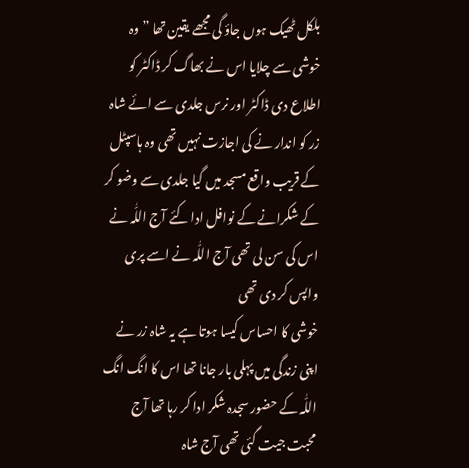بلکل ٹھیک ہوں جاؤ گی مجھے یقین تھا ” وہ خوشی سے چلایا اس نے بھاگ کر ڈاکٹر کو اطلاع دی ڈاکٹر اور نرس جلدی سے ائے شاہ زر کو اندار نے کی اجازت نہیں تھی وہ ہاسپٹل کے قریب واقع مسجد میں گیا جلدی سے وضو کر کے شکرانے کے نوافل ادا کئے آج اللّٰہ نے اس کی سن لی تھی آج اللّٰہ نے اسے پری واپس کر دی تھی
خوشی کا احساس کیسا ہوتا ہے یہ شاہ زر نے اپنی زندگی میں پہلی بار جانا تھا اس کا انگ انگ اللّٰہ کے حضور سجدہ شکر ادا کر رہا تھا آج محبت جیت گئی تھی آج شاہ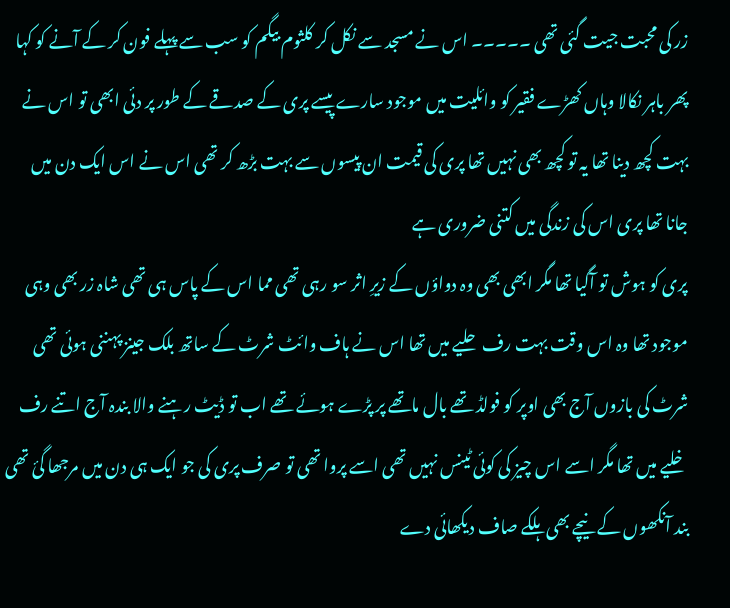زر کی محبت جیت گئی تھی ۔۔۔۔۔ اس نے مسجد سے نکل کر کلثوم بیگم کو سب سے پہلے فون کر کے آنے کو کہا پھر باہر نکالا وہاں کھڑے فقیر کو وائلیت میں موجود سارے پیسے پری کے صدقے کے طور پر دئی ابھی تو اس نے بہت کچھ دینا تھا یہ تو کچھ بھی نہیں تھا پری کی قیمت ان پیسوں سے بہت بڑھ کر تھی اس نے اس ایک دن میں جانا تھا پری اس کی زندگی میں کتنی ضروری ہے
پری کو ہوش تو آگیا تھا مگر ابھی بھی وہ دواؤں کے زیرِ اثر سو رہی تھی مما اس کے پاس ہی تھی شاہ زر بھی وہی موجود تھا وہ اس وقت بہت رف حلیے میں تھا اس نے ہاف وائٹ شرٹ کے ساتھ بلک جینز پہننی ہوئی تھی شرٹ کی بازوں آج بھی اوپر کو فولڈ تھے بال ماتھے پر پڑے ہوئے تھے اب تو ڈیٹ رہنے والا بندہ آج اتنے رف خلیے میں تھا مگر اسے اس چیز کی کوئی ٹینس نہیں تھی اسے پروا تھی تو صرف پری کی جو ایک ہی دن میں مرجھا گئ تھی بند آنکھوں کے نیچے بھی ہلکے صاف دیکھائی دے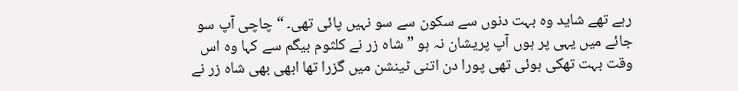رہے تھے شاید وہ بہت دنوں سے سکون سے سو نہیں پائی تھی۔ “چاچی آپ سو جائے میں یہی پر ہوں آپ پریشان نہ ہو ” شاہ زر نے کلثوم بیگم سے کہا وہ اس وقت بہت تھکی ہوئی تھی پورا دن اتنی ٹینشن میں گزرا تھا ابھی بھی شاہ زر نے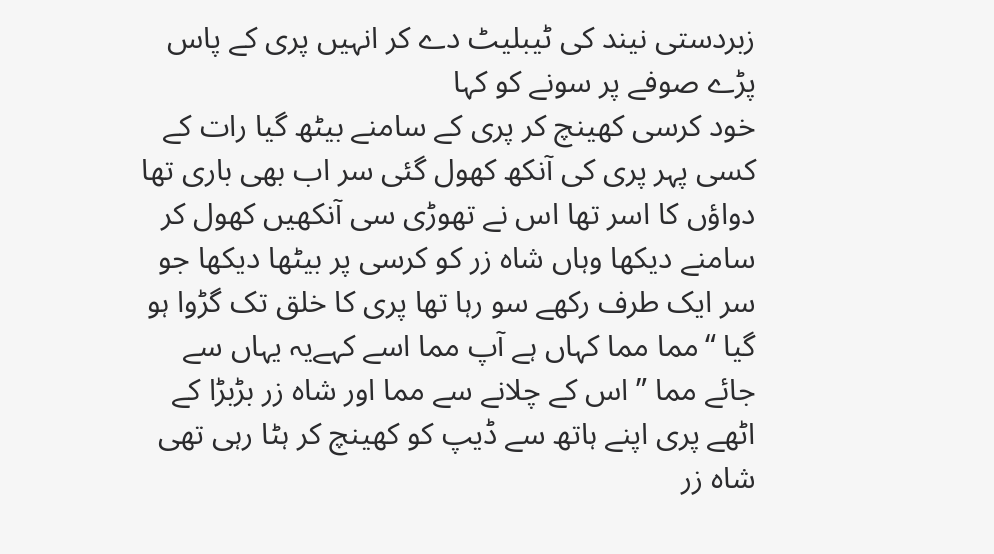زبردستی نیند کی ٹیبلیٹ دے کر انہیں پری کے پاس پڑے صوفے پر سونے کو کہا
خود کرسی کھینچ کر پری کے سامنے بیٹھ گیا رات کے کسی پہر پری کی آنکھ کھول گئی سر اب بھی باری تھا دواؤں کا اسر تھا اس نے تھوڑی سی آنکھیں کھول کر سامنے دیکھا وہاں شاہ زر کو کرسی پر بیٹھا دیکھا جو سر ایک طرف رکھے سو رہا تھا پری کا خلق تک گڑوا ہو گیا “مما مما کہاں ہے آپ مما اسے کہےیہ یہاں سے جائے مما ” اس کے چلانے سے مما اور شاہ زر بڑبڑا کے اٹھے پری اپنے ہاتھ سے ڈیپ کو کھینچ کر ہٹا رہی تھی شاہ زر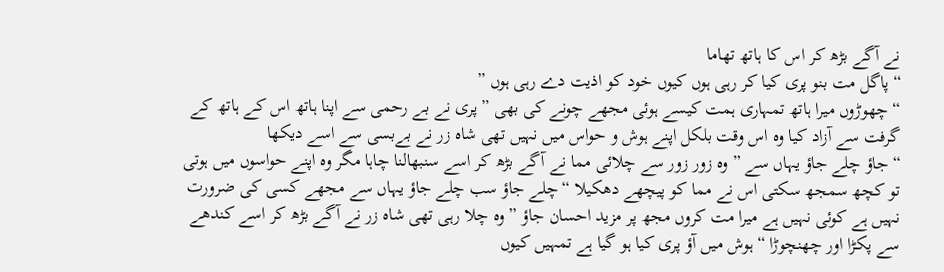نے آگے بڑھ کر اس کا ہاتھ تھاما
“پاگل مت بنو پری کیا کر رہی ہوں کیوں خود کو اذیت دے رہی ہوں ”
“چھوڑوں میرا ہاتھ تمہاری ہمت کیسے ہوئی مجھے چونے کی بھی ” پری نے بے رحمی سے اپنا ہاتھ اس کے ہاتھ کے گرفت سے آزاد کیا وہ اس وقت بلکل اپنے ہوش و حواس میں نہیں تھی شاہ زر نے بےبسی سے اسے دیکھا
“جاؤ چلے جاؤ یہاں سے ” وہ زور زور سے چلائی مما نے آگے بڑھ کر اسے سنبھالنا چاہا مگر وہ اپنے حواسوں میں ہوتی تو کچھ سمجھ سکتی اس نے مما کو پیچھے دھکیلا “چلے جاؤ سب چلے جاؤ یہاں سے مجھے کسی کی ضرورت نہیں ہے کوئی نہیں ہے میرا مت کروں مجھ پر مزید احسان جاؤ ” وہ چلا رہی تھی شاہ زر نے آگے بڑھ کر اسے کندھے سے پکڑا اور چھنچوڑا “ہوش میں آؤ پری کیا ہو گیا ہے تمہیں کیوں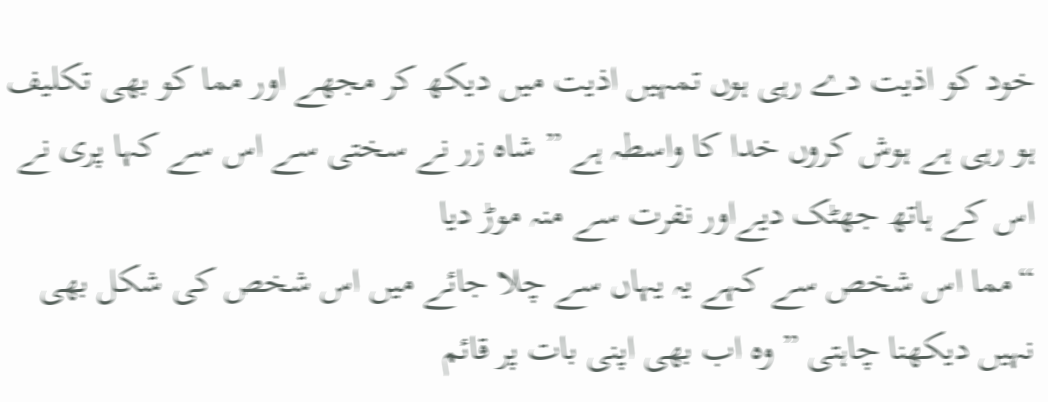خود کو اذیت دے رہی ہوں تمہیں اذیت میں دیکھ کر مجھے اور مما کو بھی تکلیف ہو رہی ہے ہوش کروں خدا کا واسطہ ہے ” شاہ زر نے سختی سے اس سے کہا پری نے اس کے ہاتھ جھٹک دیےاور نفرت سے منہ موڑ دیا
“مما اس شخص سے کہے یہ یہاں سے چلا جائے میں اس شخص کی شکل بھی نہیں دیکھنا چاہتی ” وہ اب بھی اپنی بات پر قائم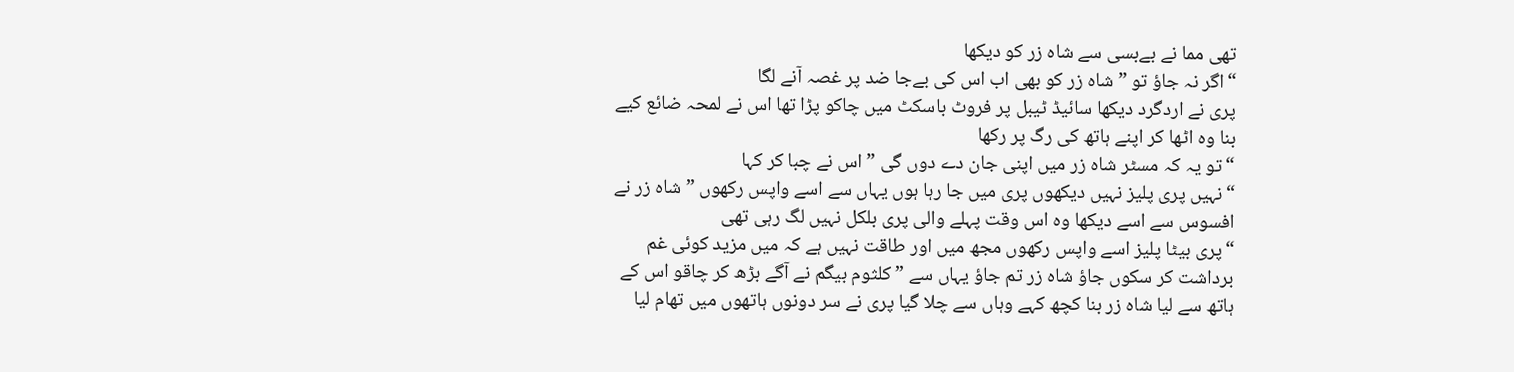تھی مما نے بےبسی سے شاہ زر کو دیکھا
“اگر نہ جاؤ تو ” شاہ زر کو بھی اب اس کی بےجا ضد پر غصہ آنے لگا
پری نے اردگرد دیکھا سائیڈ ٹیبل پر فروٹ باسکٹ میں چاکو پڑا تھا اس نے لمحہ ضائع کیے بنا وہ اٹھا کر اپنے ہاتھ کی رگ پر رکھا
“تو یہ کہ مسٹر شاہ زر میں اپنی جان دے دوں گی ” اس نے چبا کر کہا
“نہیں پری پلیز نہیں دیکھوں پری میں جا رہا ہوں یہاں سے اسے واپس رکھوں ” شاہ زر نے افسوس سے اسے دیکھا وہ اس وقت پہلے والی پری بلکل نہیں لگ رہی تھی
“پری بیٹا پلیز اسے واپس رکھوں مجھ میں اور طاقت نہیں ہے کہ میں مزید کوئی غم برداشت کر سکوں جاؤ شاہ زر تم جاؤ یہاں سے ” کلثوم بیگم نے آگے بڑھ کر چاقو اس کے ہاتھ سے لیا شاہ زر بنا کچھ کہے وہاں سے چلا گیا پری نے سر دونوں ہاتھوں میں تھام لیا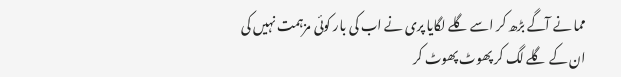مما نے آگے بڑھ کر اسے گلے لگایا پری نے اب کی بار کوئی مزہمت نہیں کی ان کے گلے لگ کر پھوٹ پھوٹ کر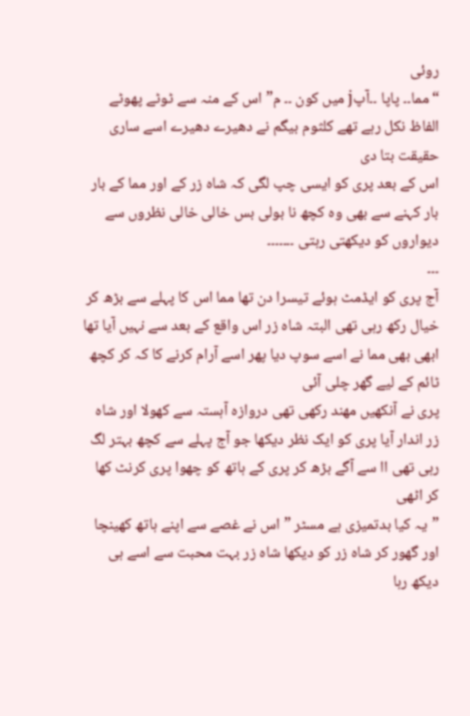روئی
“مما۔۔ پاپا ۔۔آپj میں کون ۔۔ م” اس کے منہ سے ٹوٹے پھوٹے الفاظ نکل رہے تھے کلثوم بیگم نے دھیرے دھیرے اسے ساری حقیقت بتا دی
اس کے بعد پری کو ایسی چپ لگی کہ شاہ زر کے اور مما کے بار بار کہنے سے بھی وہ کچھ نا بولی بس خالی خالی نظروں سے دیواروں کو دیکھتی رہتی ۔۔۔۔۔۔۔
۔۔۔
آج پری کو ایڈمٹ ہوئے تیسرا دن تھا مما اس کا پہلے سے بڑھ کر خیال رکھ رہی تھی البتہ شاہ زر اس واقع کے بعد سے نہیں آیا تھا ابھی بھی مما نے اسے سوپ دیا پھر اسے آرام کرنے کا کہ کر کچھ ٹائم کے لیے گھر چلی آئی
پری نے آنکھیں مھند رکھی تھی دروازہ آہستہ سے کھولا اور شاہ زر اندار آیا پری کو ایک نظر دیکھا جو آج پہلے سے کچھ بہتر لگ رہی تھی اا سے آگے بڑھ کر پری کے ہاتھ کو چھوا پری کرنٹ کھا کر اٹھی
”یہ کیا بدتمیزی ہے مسٹر ” اس نے غصے سے اپنے ہاتھ کھینچا اور گھور کر شاہ زر کو دیکھا شاہ زر بہت محبت سے اسے ہی دیکھ رہا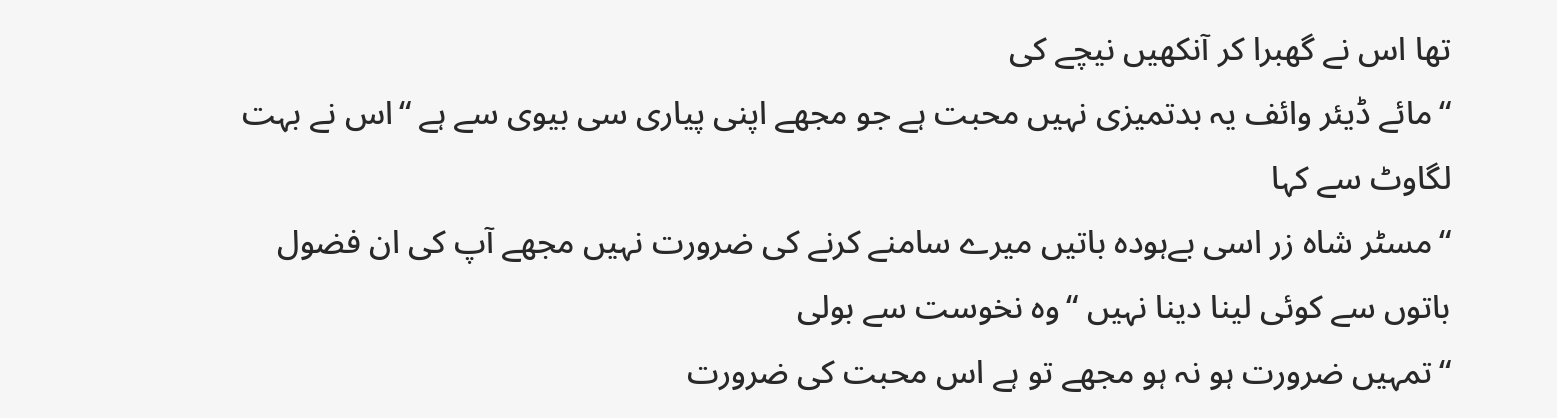تھا اس نے گھبرا کر آنکھیں نیچے کی
“مائے ڈیئر وائف یہ بدتمیزی نہیں محبت ہے جو مجھے اپنی پیاری سی بیوی سے ہے “اس نے بہت لگاوٹ سے کہا
“مسٹر شاہ زر اسی بےہودہ باتیں میرے سامنے کرنے کی ضرورت نہیں مجھے آپ کی ان فضول باتوں سے کوئی لینا دینا نہیں “وہ نخوست سے بولی
“تمہیں ضرورت ہو نہ ہو مجھے تو ہے اس محبت کی ضرورت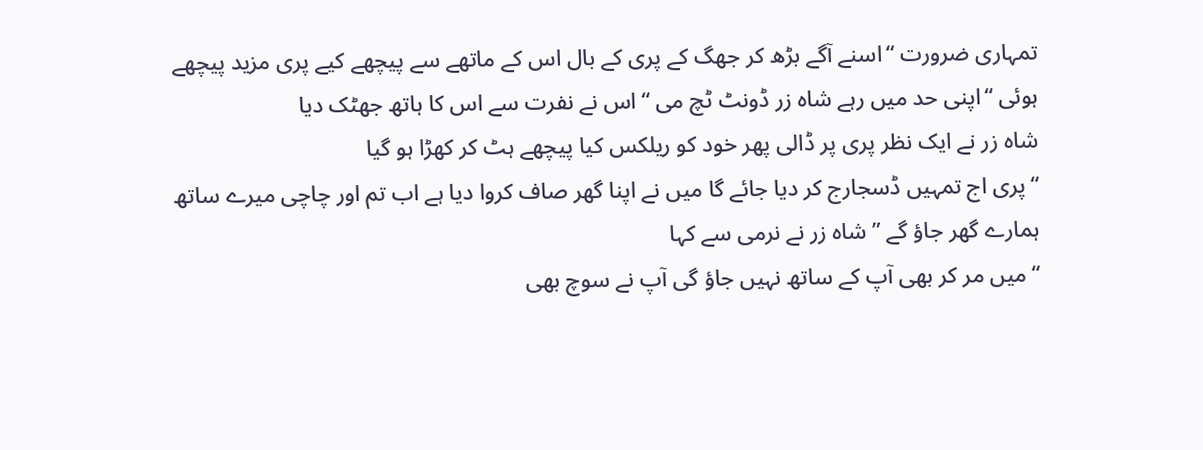تمہاری ضرورت “اسنے آگے بڑھ کر جھگ کے پری کے بال اس کے ماتھے سے پیچھے کیے پری مزید پیچھے ہوئی “اپنی حد میں رہے شاہ زر ڈونٹ ٹچ می “اس نے نفرت سے اس کا ہاتھ جھٹک دیا
شاہ زر نے ایک نظر پری پر ڈالی پھر خود کو ریلکس کیا پیچھے ہٹ کر کھڑا ہو گیا
“پری اج تمہیں ڈسجارج کر دیا جائے گا میں نے اپنا گھر صاف کروا دیا ہے اب تم اور چاچی میرے ساتھ ہمارے گھر جاؤ گے ” شاہ زر نے نرمی سے کہا
“میں مر کر بھی آپ کے ساتھ نہیں جاؤ گی آپ نے سوچ بھی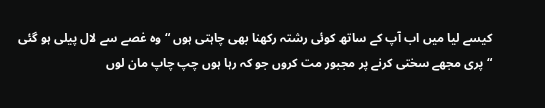کیسے لیا میں اب آپ کے ساتھ کوئی رشتہ رکھنا بھی چاہتی ہوں “وہ غصے سے لال پیلی ہو گئی
“پری مجھے سختی کرنے پر مجبور مت کروں جو کہ رہا ہوں چپ چاپ مان لوں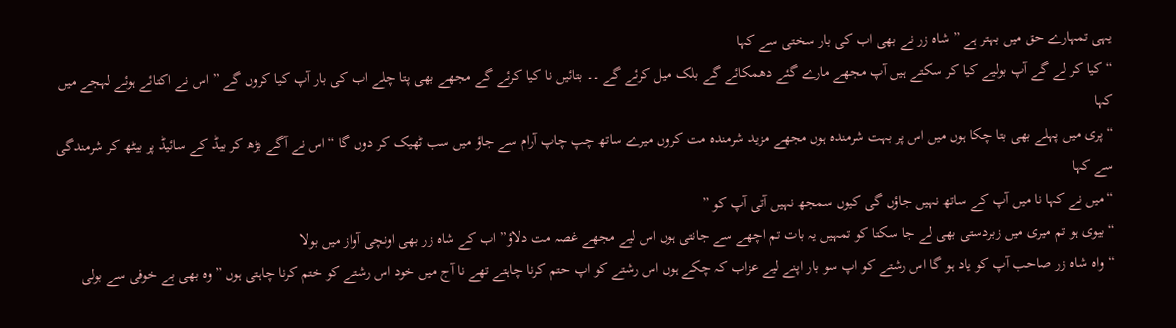یہی تمہارے حق میں بہتر ہے ” شاہ زر نے بھی اب کی بار سختی سے کہا
“کیا کر لے گے آپ بولیے کیا کر سکتے ہیں آپ مجھے مارے گئے دھمکائے گے بلک میل کرئے گے ۔۔ بتائیں نا کیا کرئے گے مجھے بھی پتا چلے اب کی بار آپ کیا کروں گے ” اس نے اکتائے ہوئے لہجے میں کہا
“پری میں پہلے بھی بتا چکا ہوں میں اس پر بہت شرمندہ ہوں مجھے مزید شرمندہ مت کروں میرے ساتھ چپ چاپ آرام سے جاؤ میں سب ٹھیک کر دوں گا “اس نے آگے بڑھ کر بیڈ کے سائیڈ پر بیٹھ کر شرمندگی سے کہا
“میں نے کہا نا میں آپ کے ساتھ نہیں جاؤں گی کیوں سمجھ نہیں آتی آپ کو ”
“بیوی ہو تم میری میں زبردستی بھی لے جا سکتا کو تمہیں یہ بات تم اچھے سے جانتی ہوں اس لیے مجھے غصہ مت دلاؤ” اب کے شاہ زر بھی اونچی آواز میں بولا
“واہ شاہ زر صاحب آپ کو یاد ہو گا اس رشتے کو اپ سو بار اپنے لیے عزاب کہ چکے ہوں اس رشتے کو اپ حتم کرنا چاہتے تھے نا آج میں خود اس رشتے کو ختم کرنا چاہتی ہوں ” وہ بھی بے خوفی سے بولی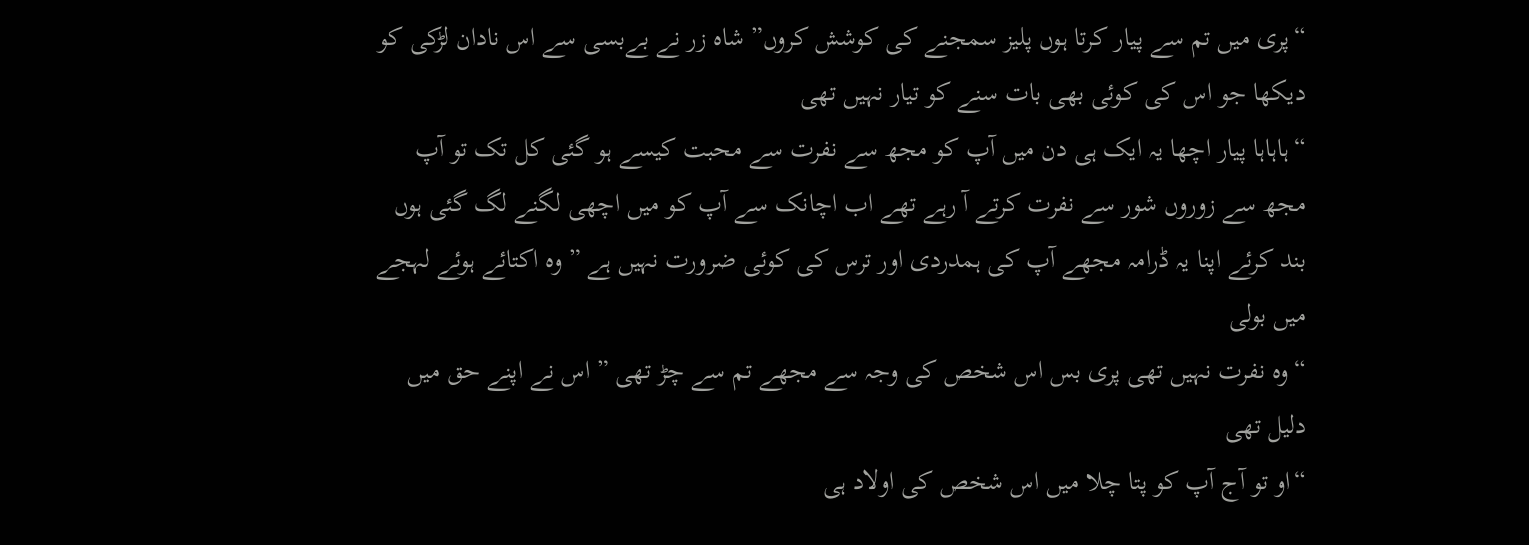“پری میں تم سے پیار کرتا ہوں پلیز سمجنے کی کوشش کروں” شاہ زر نے بےبسی سے اس نادان لڑکی کو دیکھا جو اس کی کوئی بھی بات سنے کو تیار نہیں تھی
“ہاہاہا پیار اچھا یہ ایک ہی دن میں آپ کو مجھ سے نفرت سے محبت کیسے ہو گئی کل تک تو آپ مجھ سے زوروں شور سے نفرت کرتے آ رہے تھے اب اچانک سے آپ کو میں اچھی لگنے لگ گئی ہوں بند کرئے اپنا یہ ڈرامہ مجھے آپ کی ہمدردی اور ترس کی کوئی ضرورت نہیں ہے ” وہ اکتائے ہوئے لہجے میں بولی
“وہ نفرت نہیں تھی پری بس اس شخص کی وجہ سے مجھے تم سے چڑ تھی ” اس نے اپنے حق میں دلیل تھی
“او تو آج آپ کو پتا چلا میں اس شخص کی اولاد ہی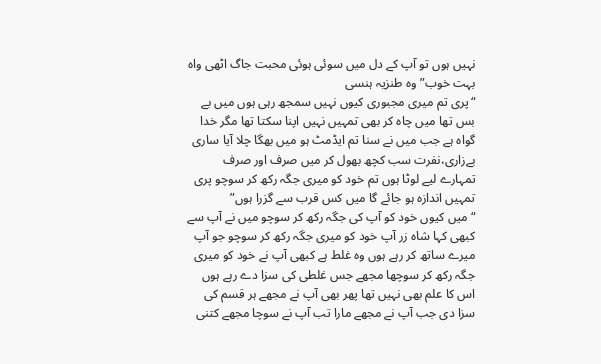نہیں ہوں تو آپ کے دل میں سوئی ہوئی محبت جاگ اٹھی واہ بہت خوب” وہ طنزیہ ہنسی
“پری تم میری مجبوری کیوں نہیں سمجھ رہی ہوں میں بے بس تھا میں چاہ کر بھی تمہیں نہیں اپنا سکتا تھا مگر خدا گواہ ہے جب میں نے سنا تم ایڈمٹ ہو میں بھگا چلا آیا ساری بےزاری،نفرت سب کچھ بھول کر میں صرف اور صرف تمہارے لیے لوٹا ہوں تم خود کو میری جگہ رکھ کر سوچو پری تمہیں اندازہ ہو جائے گا میں کس قرب سے گزرا ہوں”
“میں کیوں خود کو آپ کی جگہ رکھ کر سوچو میں نے آپ سے کبھی کہا شاہ زر آپ خود کو میری جگہ رکھ کر سوچو جو آپ میرے ساتھ کر رہے ہوں وہ غلط ہے کبھی آپ نے خود کو میری جگہ رکھ کر سوچھا مجھے جس غلطی کی سزا دے رہے ہوں اس کا علم بھی نہیں تھا پھر بھی آپ نے مجھے ہر قسم کی سزا دی جب آپ نے مجھے مارا تب آپ نے سوچا مجھے کتنی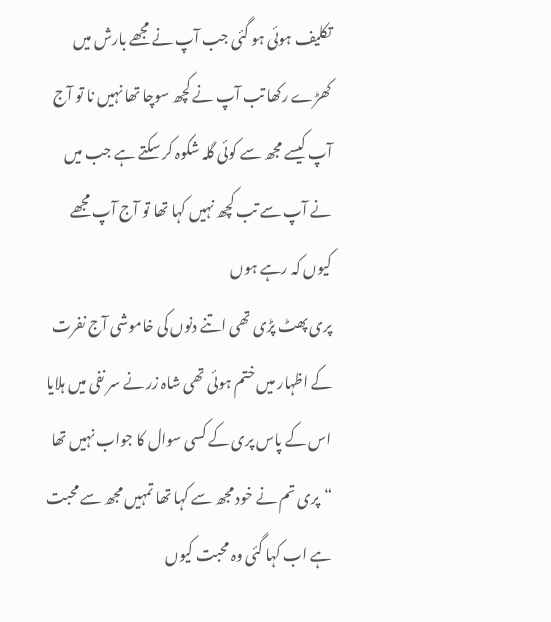تکلیف ہوئی ہو گئی جب آپ نے مجھے بارش میں کھڑے رکھا تب آپ نے کچھ سوچا تھا نہیں نا تو آج آپ کیسے مجھ سے کوئی گلہ شکوہ کر سکتے ہے جب میں نے آپ سے تب کچھ نہیں کہا تھا تو آج آپ مجھے کیوں کہ رہے ہوں
پری پھٹ پڑی تھی اتنے دنوں کی خاموشی آج نفرت کے اظہار میں ختم ہوئی تھی شاہ زر نے سر نفی میں ہلایا اس کے پاس پری کے کسی سوال کا جواب نہیں تھا
“پری تم نے خود مجھ سے کہا تھا تمہیں مجھ سے محبت ہے اب کہا گئی وہ محبت کیوں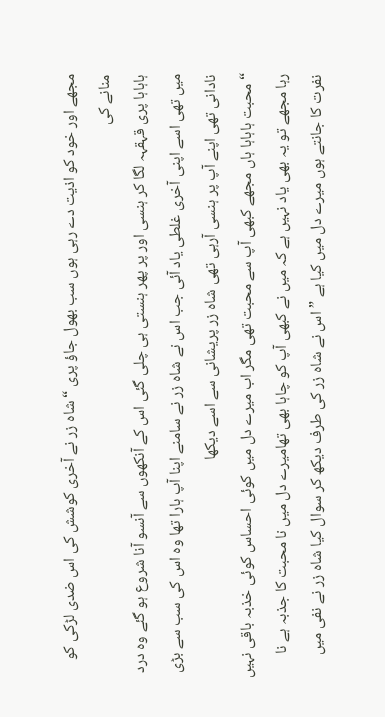مجھے اور خود کو اذیت دے رہی ہوں سب بھول جاؤ پری “شاہ زر نے آخری کوشش کی اس ضدی لڑکی کو منانے کی
ہاہاہا پری قہقہہ لگا کر ہنسی اور پر پھر ہنستی ہی چلی گئی اس کے آنکھوں سے آنسو آنا شروع ہو گئے وہ درد میں تھی اسے اپنی آخری غلطی یاد آئی جب اس نے شاہ زر نے سامنے اپنا آپ ہارا تھا وہ اس کی سب سے بڑی نادانی تھی اپنے آپ پر ہنسی آرہی تھی شاہ زر پریشانی سے اسے دیکھا
“محبت ہاہاہا ہاں مجھے کبھی آپ سے محبت تھی مگر اب میرے دل میں کوئی احساس کوئی خذبہ باقی نہیں رہا مجھے تو یہ بھی یاد نہیں ہے کہ میں نے کبھی آپ کو چاہا بھی تھامیرے دل میں نا محبت کا جذبہ ہے نا نفرت کا جانتے ہوں میرے دل میں کیا ہے ” اس نے شاہ زر کی طرف دیکھ کر سوال کیا شاہ زر نے نفی میں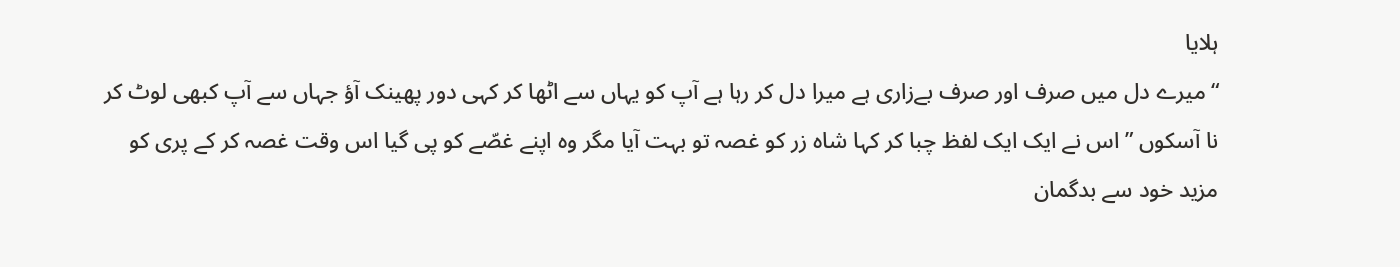ہلایا
“میرے دل میں صرف اور صرف بےزاری ہے میرا دل کر رہا ہے آپ کو یہاں سے اٹھا کر کہی دور پھینک آؤ جہاں سے آپ کبھی لوٹ کر نا آسکوں ” اس نے ایک ایک لفظ چبا کر کہا شاہ زر کو غصہ تو بہت آیا مگر وہ اپنے غصّے کو پی گیا اس وقت غصہ کر کے پری کو مزید خود سے بدگمان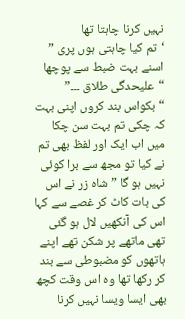نہیں کرنا چاہتا تھا
‘تم کیا چاہتی ہوں پری ” اسنے بہت ضبط سے پوچھا
“علیحدگی طلاق ۔۔۔”
“بکواس بند کروں اپنی بہت کہ چکی تم بہت سن چکا میں اب ایک اور لفظ بھی تم نے کیا تو مجھ سے برا کوئی نہیں ہو گا ” شاہ زر نے اس کی بات کاٹ کر غصے سے کہا اس کی آنکھیں لال ہو گئی تھی ماتھے پر شکن تھے اپنے ہاتھوں کو مضبوطی سے بند کر رکھا تھا وہ اس وقت کچھ بھی ایسا ویسا نہیں کرنا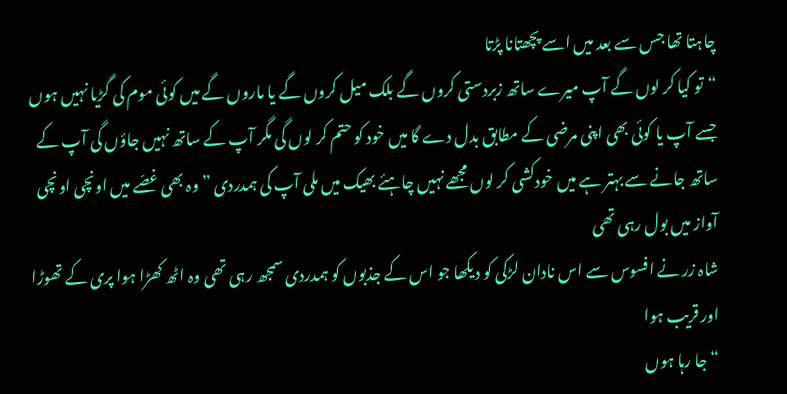چاہتا تھا جس سے بعد میں اسے پچھتانا پڑتا
“تو کیا کر لوں گے آپ میرے ساتھ زبردستی کروں گے بلک میل کروں گے یا ماروں گے میں کوئی موم کی گڑیا نہیں ہوں جسے آپ یا کوئی بھی اپنی مرضی کے مطابق بدل دے گا میں خود کو حتم کر لوں گی مگر آپ کے ساتھ نہیں جاؤں گی آپ کے ساتھ جانے سے بہتر ہے میں خودکشی کر لوں مجھے نہیں چاہئے بھیک میں ملی آپ کی ہمدردی ” وہ بھی غصّے میں اونچی اونچی آواز میں بول رہی تھی
شاہ زر نے افسوس سے اس نادان لڑکی کو دیکھا جو اس کے جذبوں کو ہمدردی سمجھ رہی تھی وہ اٹھ کھڑا ہوا پری کے تھوڑا اور قریب ہوا
“جا رہا ہوں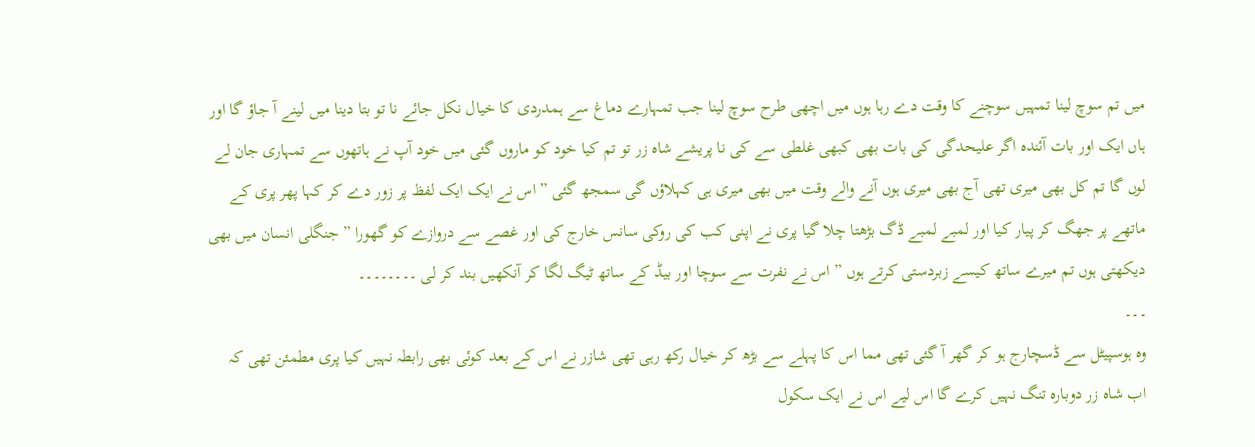میں تم سوچ لینا تمہیں سوچنے کا وقت دے رہا ہوں میں اچھی طرح سوچ لینا جب تمہارے دماغ سے ہمدردی کا خیال نکل جائے نا تو بتا دینا میں لینے آ جاؤ گا اور ہاں ایک اور بات آئندہ اگر علیحدگی کی بات بھی کبھی غلطی سے کی نا پریشے شاہ زر تو تم کیا خود کو ماروں گئی میں خود آپ نے ہاتھوں سے تمہاری جان لے لوں گا تم کل بھی میری تھی آج بھی میری ہوں آنے والے وقت میں بھی میری ہی کہلاؤں گی سمجھ گئی ” اس نے ایک ایک لفظ پر زور دے کر کہا پھر پری کے ماتھے پر جھگ کر پیار کیا اور لمبے لمبے ڈگ بڑھتا چلا گیا پری نے اپنی کب کی روکی سانس خارج کی اور غصے سے دروازے کو گھورا ” جنگلی انسان میں بھی دیکھتی ہوں تم میرے ساتھ کیسے زبردستی کرتے ہوں ” اس نے نفرت سے سوچا اور بیڈ کے ساتھ ٹیگ لگا کر آنکھیں بند کر لی ۔۔۔۔۔۔۔۔
۔۔۔
وہ ہوسپیٹل سے ڈسچارج ہو کر گھر آ گئی تھی مما اس کا پہلے سے بڑھ کر خیال رکھ رہی تھی شازر نے اس کے بعد کوئی بھی رابطہ نہیں کیا پری مطمئن تھی کہ اب شاہ زر دوبارہ تنگ نہیں کرے گا اس لیے اس نے ایک سکول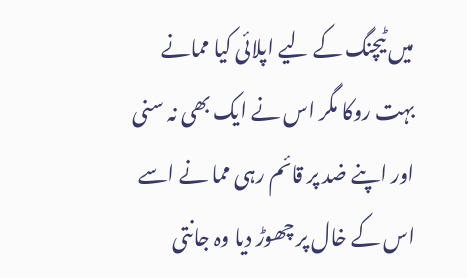میں ٹیچنگ کے لیے اپلائی کیا ممانے بہت روکا مگر اس نے ایک بھی نہ سنی اور اپنے ضد پر قائم رہی مما نے اسے اس کے خال پر چھوڑ دیا وہ جانتی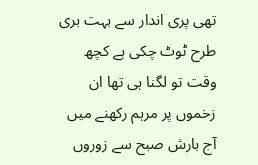تھی پری اندار سے بہت بری طرح ٹوٹ چکی ہے کچھ وقت تو لگنا ہی تھا ان زخموں پر مرہم رکھنے میں
آج بارش صبح سے زوروں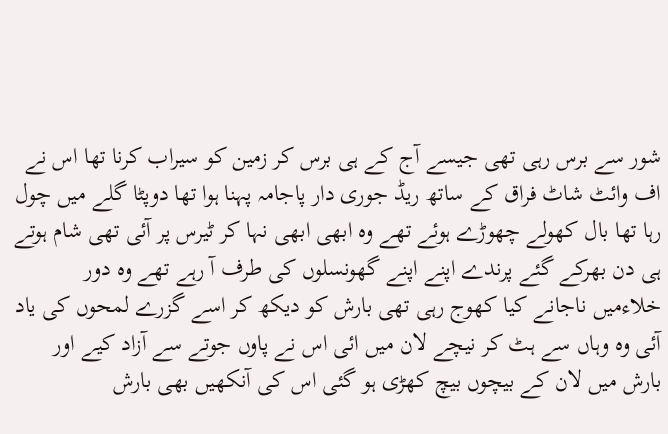شور سے برس رہی تھی جیسے آج کے ہی برس کر زمین کو سیراب کرنا تھا اس نے اف وائٹ شاٹ فراق کے ساتھ ریڈ جوری دار پاجامہ پہنا ہوا تھا دوپٹا گلے میں چول رہا تھا بال کھولے چھوڑے ہوئے تھے وہ ابھی ابھی نہا کر ٹیرس پر آئی تھی شام ہوتے ہی دن بھرکے گئے پرندے اپنے اپنے گھونسلوں کی طرف آ رہے تھے وہ دور خلاءمیں ناجانے کیا کھوج رہی تھی بارش کو دیکھ کر اسے گزرے لمحوں کی یاد آئی وہ وہاں سے ہٹ کر نیچے لان میں ائی اس نے پاوں جوتے سے آزاد کیے اور بارش میں لان کے بیچوں بیچ کھڑی ہو گئی اس کی آنکھیں بھی بارش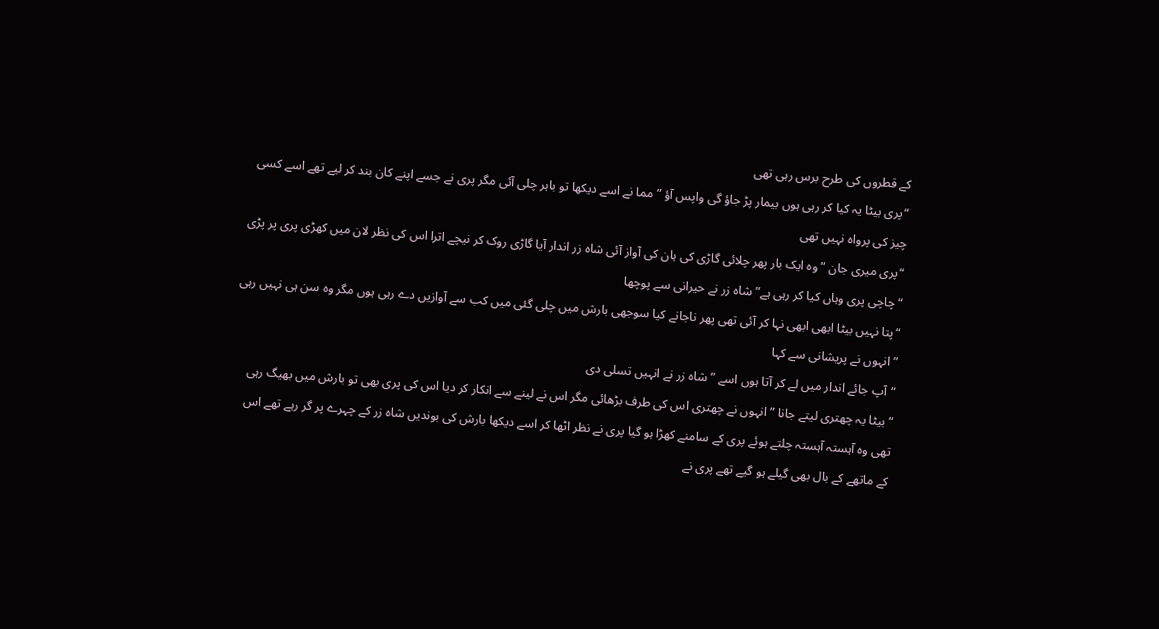کے قطروں کی طرح برس رہی تھی
“پری بیٹا یہ کیا کر رہی ہوں بیمار پڑ جاؤ گی واپس آؤ ” مما نے اسے دیکھا تو باہر چلی آئی مگر پری نے جسے اپنے کان بند کر لیے تھے اسے کسی چیز کی پرواہ نہیں تھی
“پری میری جان ” وہ ایک بار پھر چلائی گاڑی کی ہان کی آواز آئی شاہ زر اندار آیا گاڑی روک کر نیچے اترا اس کی نظر لان میں کھڑی پری پر پڑی
“چاچی پری وہاں کیا کر رہی ہے” شاہ زر نے حیرانی سے پوچھا
“پتا نہیں بیٹا ابھی ابھی نہا کر آئی تھی پھر ناجانے کیا سوجھی بارش میں چلی گئی میں کب سے آوازیں دے رہی ہوں مگر وہ سن ہی نہیں رہی ” انہوں نے پریشانی سے کہا
“آپ جائے اندار میں لے کر آتا ہوں اسے ” شاہ زر نے انہیں تسلی دی
“بیٹا یہ چھتری لیتے جانا ” انہوں نے چھتری اس کی طرف بڑھائی مگر اس نے لینے سے انکار کر دیا اس کی پری بھی تو بارش میں بھیگ رہی تھی وہ آہستہ آہستہ چلتے ہوئے پری کے سامنے کھڑا ہو گیا پری نے نظر اٹھا کر اسے دیکھا بارش کی بوندیں شاہ زر کے چہرے پر گر رہے تھے اس کے ماتھے کے بال بھی گیلے ہو گیے تھے پری نے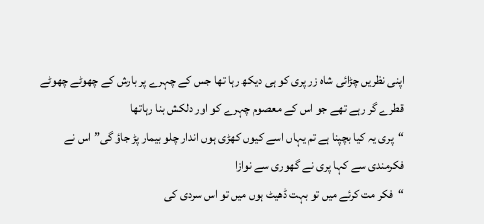اپنی نظریں چڑائی شاہ زر پری کو ہی دیکھ رہا تھا جس کے چہرے پر بارش کے چھوٹے چھوٹے قطرے گر رہے تھے جو اس کے معصوم چہرے کو اور دلکش بنا رہاتھا
“پری یہ کیا بچپنا ہے تم یہاں اسے کیوں کھڑی ہوں اندار چلو بیمار پڑ جاؤ گی” اس نے فکرمندی سے کہا پری نے گھوری سے نوازا
“فکر مت کرئے میں تو بہت ڈھیٹ ہوں میں تو اس سردی کی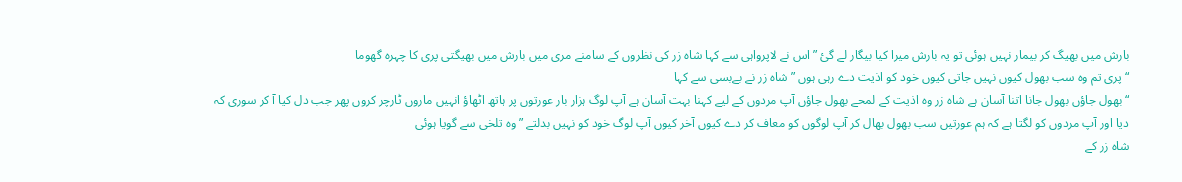بارش میں بھیگ کر بیمار نہیں ہوئی تو یہ بارش میرا کیا بیگار لے گئ ” اس نے لاپرواہی سے کہا شاہ زر کی نظروں کے سامنے مری میں بارش میں بھیگتی پری کا چہرہ گھوما
“پری تم وہ سب بھول کیوں نہیں جاتی کیوں خود کو اذیت دے رہی ہوں ” شاہ زر نے بےبسی سے کہا
“بھول جاؤں بھول جانا اتنا آسان ہے شاہ زر وہ اذیت کے لمحے بھول جاؤں آپ مردوں کے لیے کہنا بہت آسان ہے آپ لوگ ہزار بار عورتوں پر ہاتھ اٹھاؤ انہیں ماروں ٹارچر کروں پھر جب دل کیا آ کر سوری کہ دیا اور آپ مردوں کو لگتا ہے کہ ہم عورتیں سب بھول بھال کر آپ لوگوں کو معاف کر دے کیوں آخر کیوں آپ لوگ خود کو نہیں بدلتے ” وہ تلخی سے گویا ہوئی
شاہ زر کے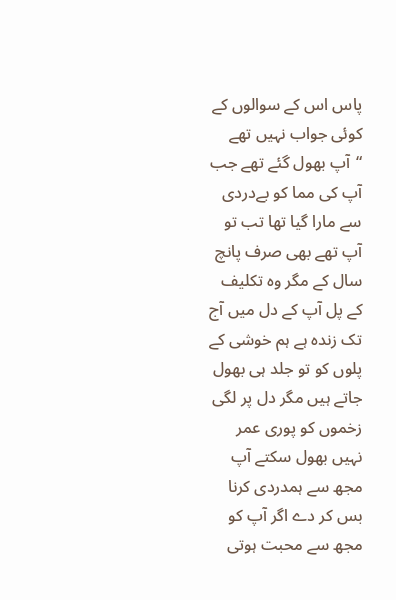پاس اس کے سوالوں کے کوئی جواب نہیں تھے
“آپ بھول گئے تھے جب آپ کی مما کو بےدردی سے مارا گیا تھا تب تو آپ تھے بھی صرف پانچ سال کے مگر وہ تکلیف کے پل آپ کے دل میں آج تک زندہ ہے ہم خوشی کے پلوں کو تو جلد ہی بھول جاتے ہیں مگر دل پر لگی زخموں کو پوری عمر نہیں بھول سکتے آپ مجھ سے ہمدردی کرنا بس کر دے اگر آپ کو مجھ سے محبت ہوتی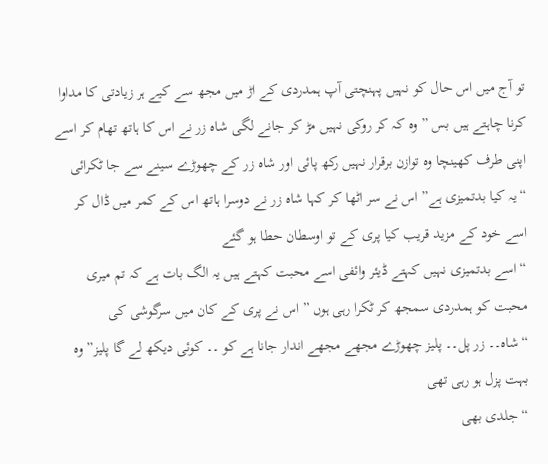تو آج میں اس حال کو نہیں پہنچتی آپ ہمدردی کے اڑ میں مجھ سے کیے ہر زیادتی کا مداوا کرنا چاہتے ہیں بس ” وہ کہ کر روکی نہیں مڑ کر جانے لگی شاہ زر نے اس کا ہاتھ تھام کر اسے اپنی طرف کھینچا وہ توازن برقرار نہیں رکھ پائی اور شاہ زر کے چھوڑے سینے سے جا ٹکرائی
“یہ کیا بدتمیزی ہے” اس نے سر اٹھا کر کہا شاہ زر نے دوسرا ہاتھ اس کے کمر میں ڈال کر اسے خود کے مزید قریب کیا پری کے تو اوسطان حطا ہو گئے
“اسے بدتمیزی نہیں کہتے ڈیئر وائفی اسے محبت کہتے ہیں یہ الگ بات ہے کہ تم میری محبت کو ہمدردی سمجھ کر ٹکرا رہی ہوں ” اس نے پری کے کان میں سرگوشی کی
“شاہ۔۔ زر پل۔۔ پلیز چھوڑے مجھے مجھے اندار جانا ہے کو ۔۔ کوئی دیکھ لے گا پلیز” وہ بہت پزل ہو رہی تھی
“جلدی بھی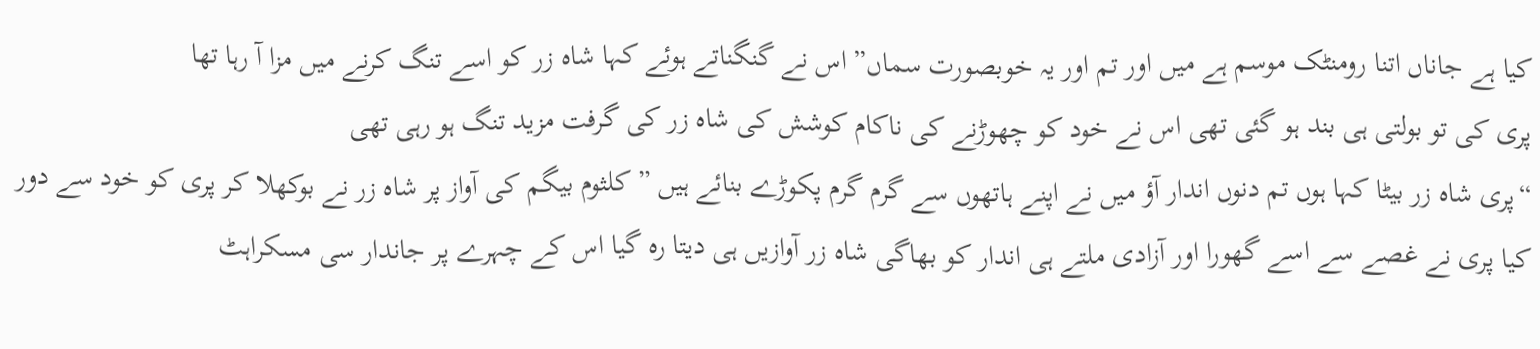کیا ہے جاناں اتنا رومنٹک موسم ہے میں اور تم اور یہ خوبصورت سماں” اس نے گنگناتے ہوئے کہا شاہ زر کو اسے تنگ کرنے میں مزا آ رہا تھا
پری کی تو بولتی ہی بند ہو گئی تھی اس نے خود کو چھوڑنے کی ناکام کوشش کی شاہ زر کی گرفت مزید تنگ ہو رہی تھی
“پری شاہ زر بیٹا کہا ہوں تم دنوں اندار آؤ میں نے اپنے ہاتھوں سے گرم گرم پکوڑے بنائے ہیں ” کلثوم بیگم کی آواز پر شاہ زر نے بوکھلا کر پری کو خود سے دور کیا پری نے غصے سے اسے گھورا اور آزادی ملتے ہی اندار کو بھاگی شاہ زر آوازیں ہی دیتا رہ گیا اس کے چہرے پر جاندار سی مسکراہٹ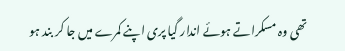تھی وہ مسکراتے ہوئے اندار گیا پری اپنے کمرے میں جا کر بند ہو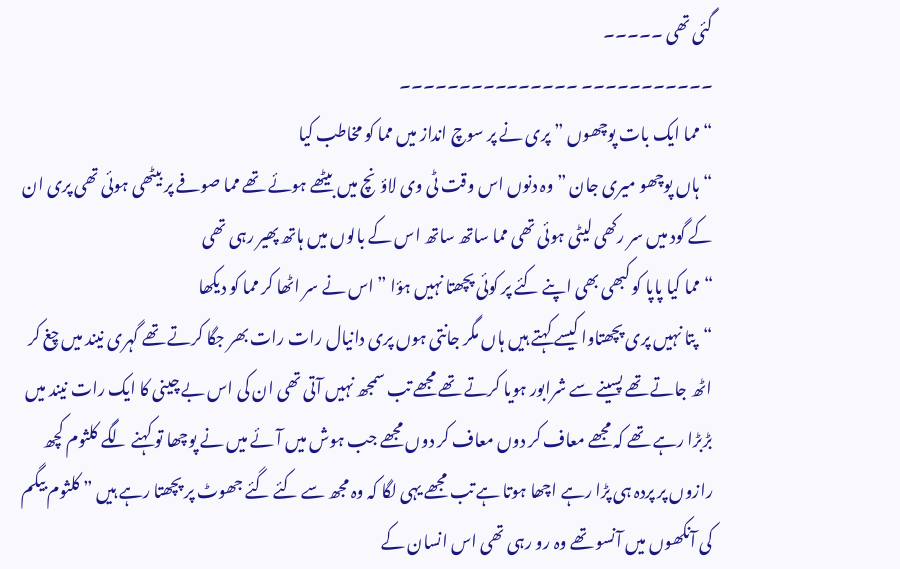گئی تھی ۔۔۔۔۔
۔۔۔۔۔۔۔۔۔۔۔ ۔۔۔۔۔۔۔۔۔۔۔۔۔۔۔
“مما ایک بات پوچھوں ” پری نے پر سوچ انداز میں مما کو مخاطب کیا
“ہاں پوچھو میری جان ” وہ دنوں اس وقت ٹی وی لاؤنچ میں بیٹھے ہوئے تھے مما صوفے پر بیٹھی ہوئی تھی پری ان کے گود میں سر رکھی لیٹی ہوئی تھی مما ساتھ ساتھ اس کے بالوں میں ہاتھ پھیر رہی تھی
“مما کیا پاپا کو کبھی بھی اپنے کئے پر کوئی پچھتا نہیں ہؤا ” اس نے سر اٹھا کر مما کو دیکھا
“پتا نہیں پری پچھتاوا کیسے کہتے ہیں ہاں مگر جانتی ہوں پری دانیال رات رات بھر جگا کرتے تھے گہری نیند میں چغ کر اٹھ جاتے تھے پسینے سے شرابور ہویا کرتے تھے مجھے تب سمجھ نہیں آتی تھی ان کی اس بے چینی کا ایک رات نیند میں بڑبڑا رہے تھے کہ مجھے معاف کر دوں معاف کر دوں مجھے جب ہوش میں آئے میں نے پوچھا تو کہنے لگے کلثوم کچھ رازوں پر پردہ ہی پڑا رہے اچھا ہوتا ہے تب مجھے یہی لگا کہ وہ مجھ سے کئے گئے جھوٹ پر پچھتا رہے ہیں ” کلثوم بیگم کی آنکھوں میں آنسو تھے وہ رو رہی تھی اس انسان کے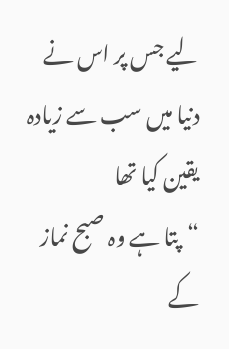لیے جس پر اس نے دنیا میں سب سے زیادہ یقین کیا تھا
“پتا ہے وہ صبح نماز کے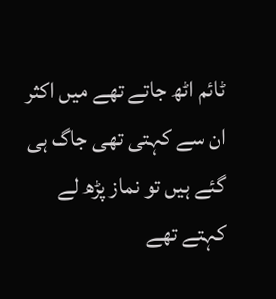ٹائم اٹھ جاتے تھے میں اکثر ان سے کہتی تھی جاگ ہی گئے ہیں تو نماز پڑھ لے کہتے تھے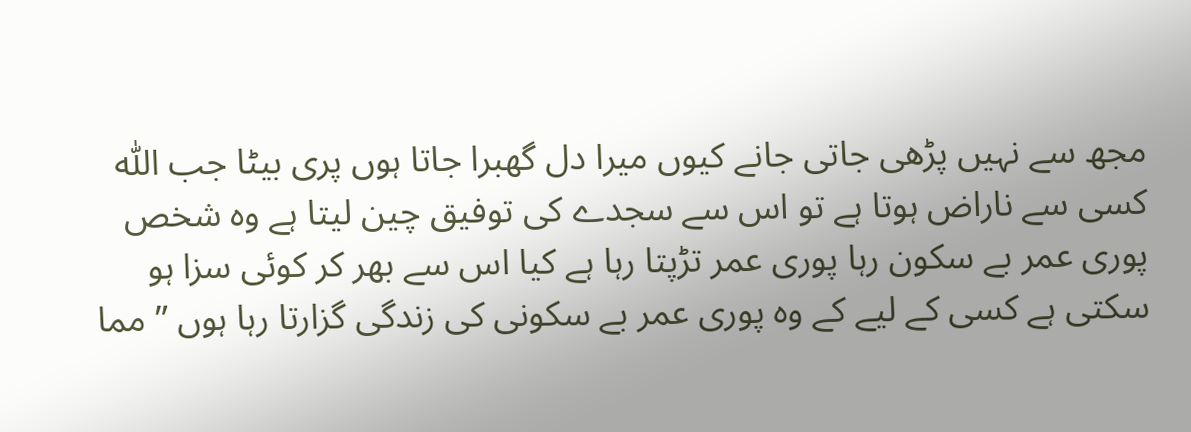مجھ سے نہیں پڑھی جاتی جانے کیوں میرا دل گھبرا جاتا ہوں پری بیٹا جب اللّٰہ کسی سے ناراض ہوتا ہے تو اس سے سجدے کی توفیق چین لیتا ہے وہ شخص پوری عمر بے سکون رہا پوری عمر تڑپتا رہا ہے کیا اس سے بھر کر کوئی سزا ہو سکتی ہے کسی کے لیے کے وہ پوری عمر بے سکونی کی زندگی گزارتا رہا ہوں ” مما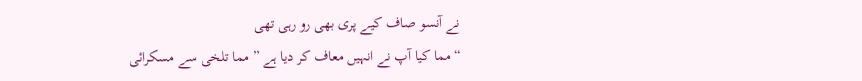نے آنسو صاف کیے پری بھی رو رہی تھی
“مما کیا آپ نے انہیں معاف کر دیا ہے ” مما تلخی سے مسکرائی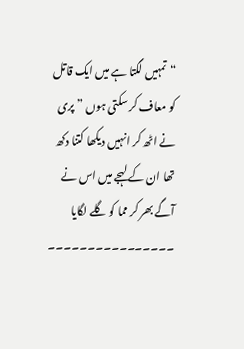“تمہیں لگتا ہے میں ایک قاتل کو معاف کر سکتی ہوں ” پری نے اٹھ کر انہیں دیکھا کتنا دکھ تھا ان کے لہجے میں اس نے آگے بھر کر مما کو گلے لگایا
۔۔۔۔۔۔۔۔۔۔۔۔۔۔۔۔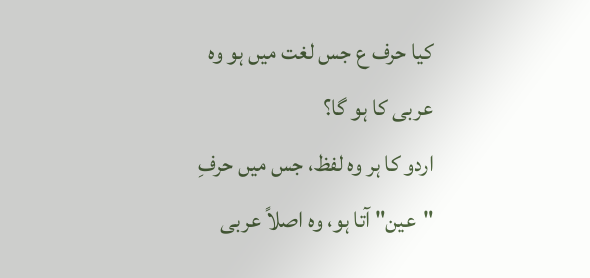کیا حرف ع جس لغت میں ہو وہ عربی کا ہو گا؟
اردو کا ہر وہ لفظ، جس میں حرفِ "عین" آتا ہو، وہ اصلاً عربی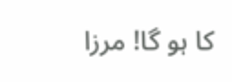کا ہو گا! مرزا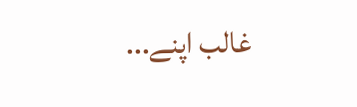غالب اپنے...